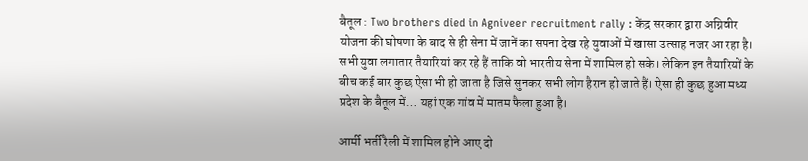बैतूल : Two brothers died in Agniveer recruitment rally : केंद्र सरकार द्वारा अग्निवीर योजना की घोषणा के बाद से ही सेना में जानें का सपना देख रहे युवाओं में खासा उत्साह नजर आ रहा है। सभी युवा लगातार तैयारियां कर रहे हैं ताकि वो भारतीय सेना में शामिल हो सके। लेकिन इन तैयारियों के बीच कई बार कुछ ऐसा भी हो जाता है जिसे सुनकर सभी लोग हैरान हो जाते हैं। ऐसा ही कुछ हुआ मध्य प्रदेश के बैतूल में… यहां एक गांव में मातम फैला हुआ है।

आर्मी भर्ती रैली में शामिल होने आए दो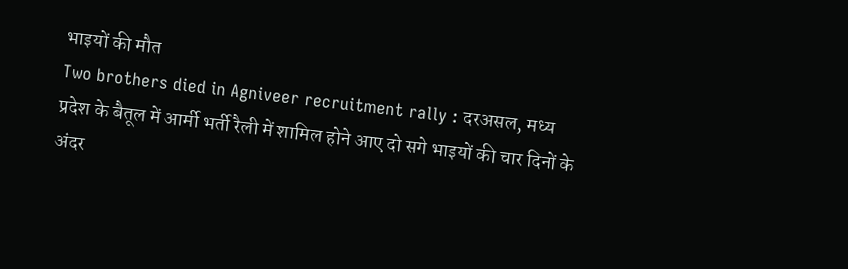भाइयों की मौत
Two brothers died in Agniveer recruitment rally : दरअसल, मध्य प्रदेश के बैतूल में आर्मी भर्ती रैली में शामिल होने आए दो सगे भाइयों की चार दिनों के अंदर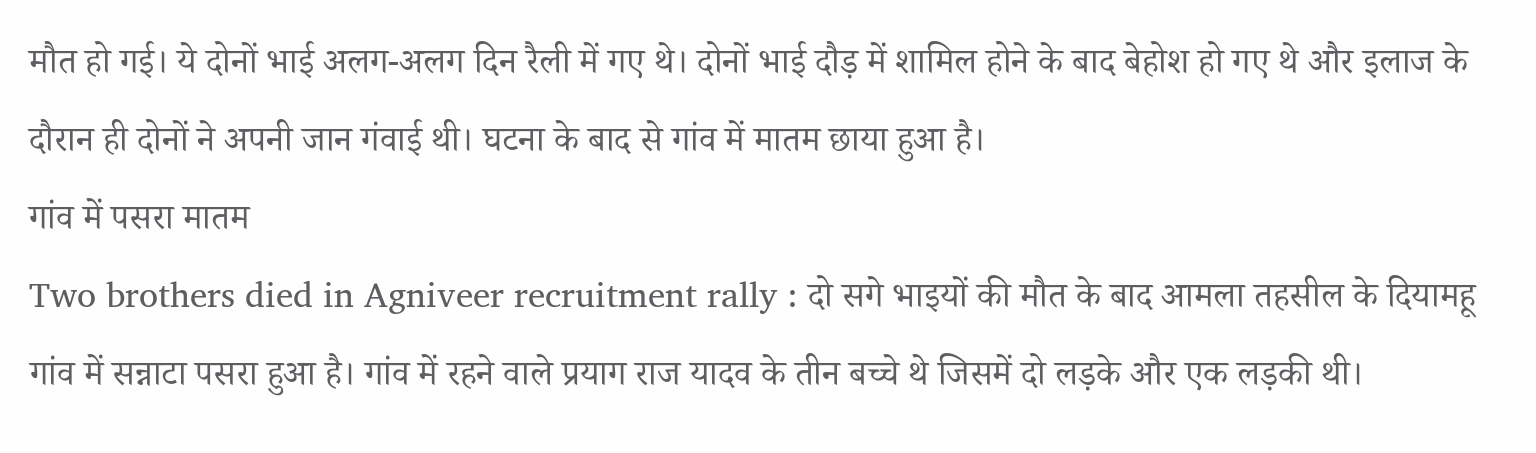मौत हो गई। ये दोनों भाई अलग-अलग दिन रैली में गए थे। दोनों भाई दौड़ में शामिल होने के बाद बेहोश हो गए थे और इलाज के दौरान ही दोनों ने अपनी जान गंवाई थी। घटना के बाद से गांव में मातम छाया हुआ है।
गांव में पसरा मातम
Two brothers died in Agniveer recruitment rally : दो सगे भाइयों की मौत के बाद आमला तहसील के दियामहू गांव में सन्नाटा पसरा हुआ है। गांव में रहने वाले प्रयाग राज यादव के तीन बच्चे थे जिसमें दो लड़के और एक लड़की थी।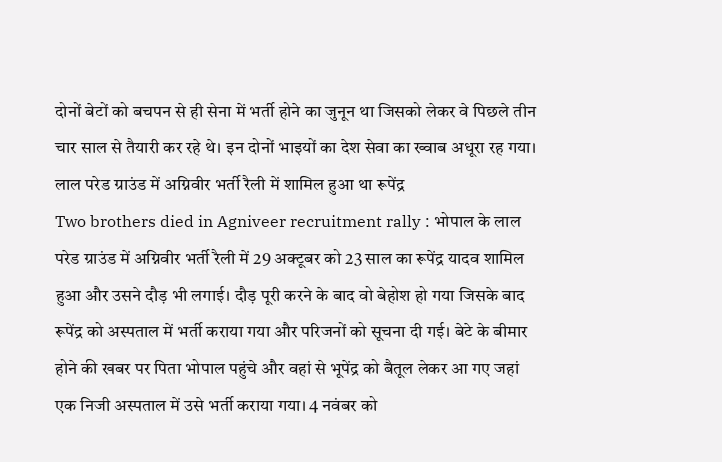दोनों बेटों को बचपन से ही सेना में भर्ती होने का जुनून था जिसको लेकर वे पिछले तीन चार साल से तैयारी कर रहे थे। इन दोनों भाइयों का देश सेवा का ख्वाब अधूरा रह गया।
लाल परेड ग्राउंड में अग्निवीर भर्ती रैली में शामिल हुआ था रूपेंद्र
Two brothers died in Agniveer recruitment rally : भोपाल के लाल परेड ग्राउंड में अग्निवीर भर्ती रैली में 29 अक्टूबर को 23 साल का रूपेंद्र यादव शामिल हुआ और उसने दौड़ भी लगाई। दौड़ पूरी करने के बाद वो बेहोश हो गया जिसके बाद रूपेंद्र को अस्पताल में भर्ती कराया गया और परिजनों को सूचना दी गई। बेटे के बीमार होने की खबर पर पिता भोपाल पहुंचे और वहां से भूपेंद्र को बैतूल लेकर आ गए जहां एक निजी अस्पताल में उसे भर्ती कराया गया। 4 नवंबर को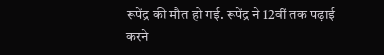रूपेंद्र की मौत हो गई. रूपेंद्र ने 12वीं तक पढ़ाई करने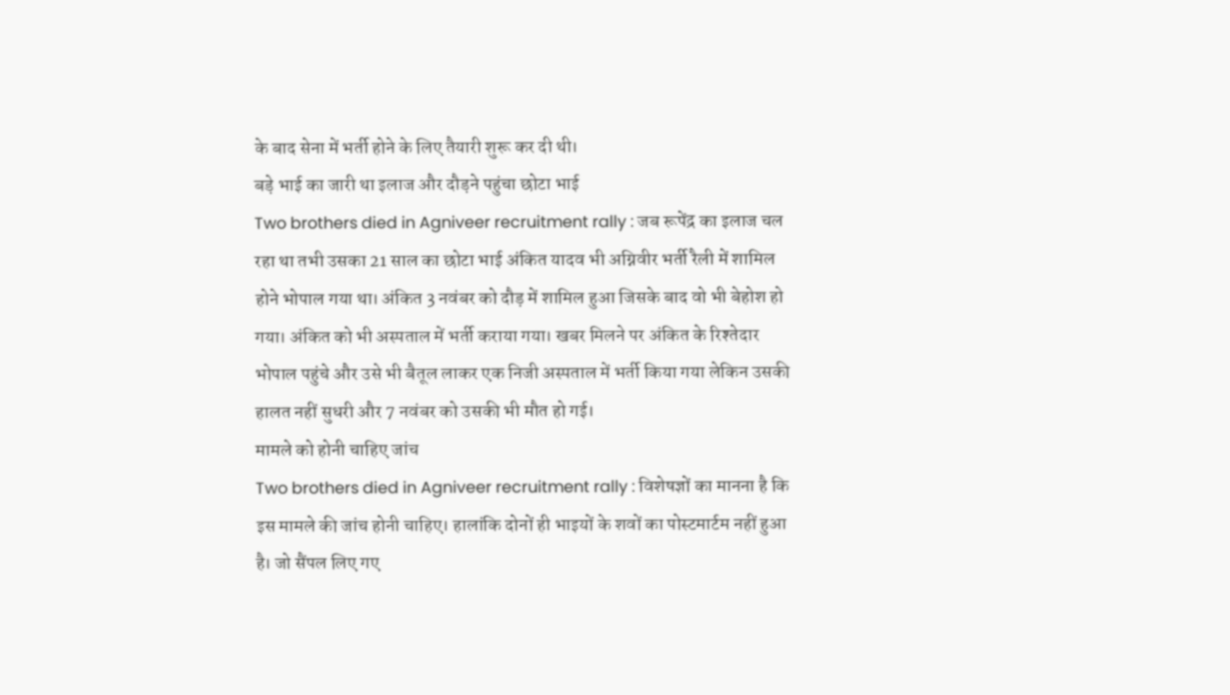के बाद सेना में भर्ती होने के लिए तैयारी शुरू कर दी थी।
बड़े भाई का जारी था इलाज और दौड़ने पहुंचा छोटा भाई
Two brothers died in Agniveer recruitment rally : जब रूपेंद्र का इलाज चल रहा था तभी उसका 21 साल का छोटा भाई अंकित यादव भी अग्निवीर भर्ती रैली में शामिल होने भोपाल गया था। अंकित 3 नवंबर को दौड़ में शामिल हुआ जिसके बाद वो भी बेहोश हो गया। अंकित को भी अस्पताल में भर्ती कराया गया। खबर मिलने पर अंकित के रिश्तेदार भोपाल पहुंचे और उसे भी बैतूल लाकर एक निजी अस्पताल में भर्ती किया गया लेकिन उसकी हालत नहीं सुधरी और 7 नवंबर को उसकी भी मौत हो गई।
मामले को होनी चाहिए जांच
Two brothers died in Agniveer recruitment rally : विशेषज्ञों का मानना है कि इस मामले की जांच होनी चाहिए। हालांकि दोनों ही भाइयों के शवों का पोस्टमार्टम नहीं हुआ है। जो सैंपल लिए गए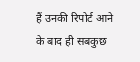हैं उनकी रिपोर्ट आने के बाद ही सबकुछ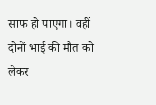साफ हो पाएगा। वहीं दोनों भाई की मौत को लेकर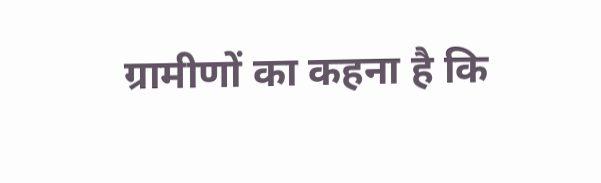ग्रामीणों का कहना है कि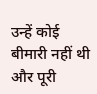उन्हें कोई बीमारी नहीं थी और पूरी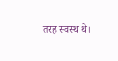तरह स्वस्थ थे।